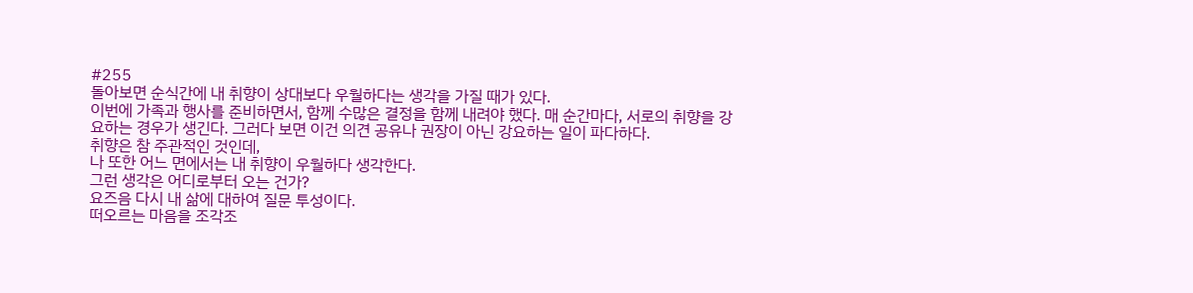#255
돌아보면 순식간에 내 취향이 상대보다 우월하다는 생각을 가질 때가 있다.
이번에 가족과 행사를 준비하면서, 함께 수많은 결정을 함께 내려야 했다. 매 순간마다, 서로의 취향을 강요하는 경우가 생긴다. 그러다 보면 이건 의견 공유나 권장이 아닌 강요하는 일이 파다하다.
취향은 참 주관적인 것인데,
나 또한 어느 면에서는 내 취향이 우월하다 생각한다.
그런 생각은 어디로부터 오는 건가?
요즈음 다시 내 삶에 대하여 질문 투성이다.
떠오르는 마음을 조각조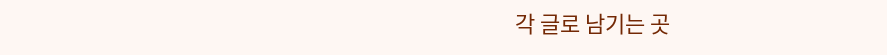각 글로 남기는 곳